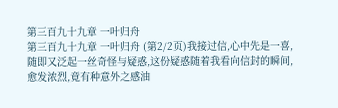第三百九十九章 一叶归舟
第三百九十九章 一叶归舟 (第2/2页)我接过信,心中先是一喜,随即又泛起一丝奇怪与疑惑,这份疑惑随着我看向信封的瞬间,愈发浓烈,竟有种意外之感油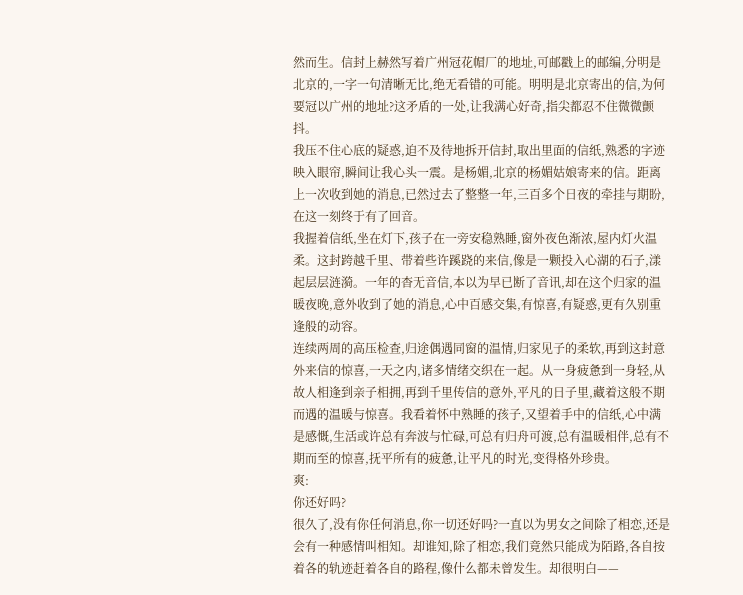然而生。信封上赫然写着广州冠花帽厂的地址,可邮戳上的邮编,分明是北京的,一字一句清晰无比,绝无看错的可能。明明是北京寄出的信,为何要冠以广州的地址?这矛盾的一处,让我满心好奇,指尖都忍不住微微颤抖。
我压不住心底的疑惑,迫不及待地拆开信封,取出里面的信纸,熟悉的字迹映入眼帘,瞬间让我心头一震。是杨媚,北京的杨媚姑娘寄来的信。距离上一次收到她的消息,已然过去了整整一年,三百多个日夜的牵挂与期盼,在这一刻终于有了回音。
我握着信纸,坐在灯下,孩子在一旁安稳熟睡,窗外夜色渐浓,屋内灯火温柔。这封跨越千里、带着些许蹊跷的来信,像是一颗投入心湖的石子,漾起层层涟漪。一年的杳无音信,本以为早已断了音讯,却在这个归家的温暖夜晚,意外收到了她的消息,心中百感交集,有惊喜,有疑惑,更有久别重逢般的动容。
连续两周的高压检查,归途偶遇同窗的温情,归家见子的柔软,再到这封意外来信的惊喜,一天之内,诸多情绪交织在一起。从一身疲惫到一身轻,从故人相逢到亲子相拥,再到千里传信的意外,平凡的日子里,藏着这般不期而遇的温暖与惊喜。我看着怀中熟睡的孩子,又望着手中的信纸,心中满是感慨,生活或许总有奔波与忙碌,可总有归舟可渡,总有温暖相伴,总有不期而至的惊喜,抚平所有的疲惫,让平凡的时光,变得格外珍贵。
爽:
你还好吗?
很久了,没有你任何消息,你一切还好吗?一直以为男女之间除了相恋,还是会有一种感情叫相知。却谁知,除了相恋,我们竟然只能成为陌路,各自按着各的轨迹赶着各自的路程,像什么都未曾发生。却很明白——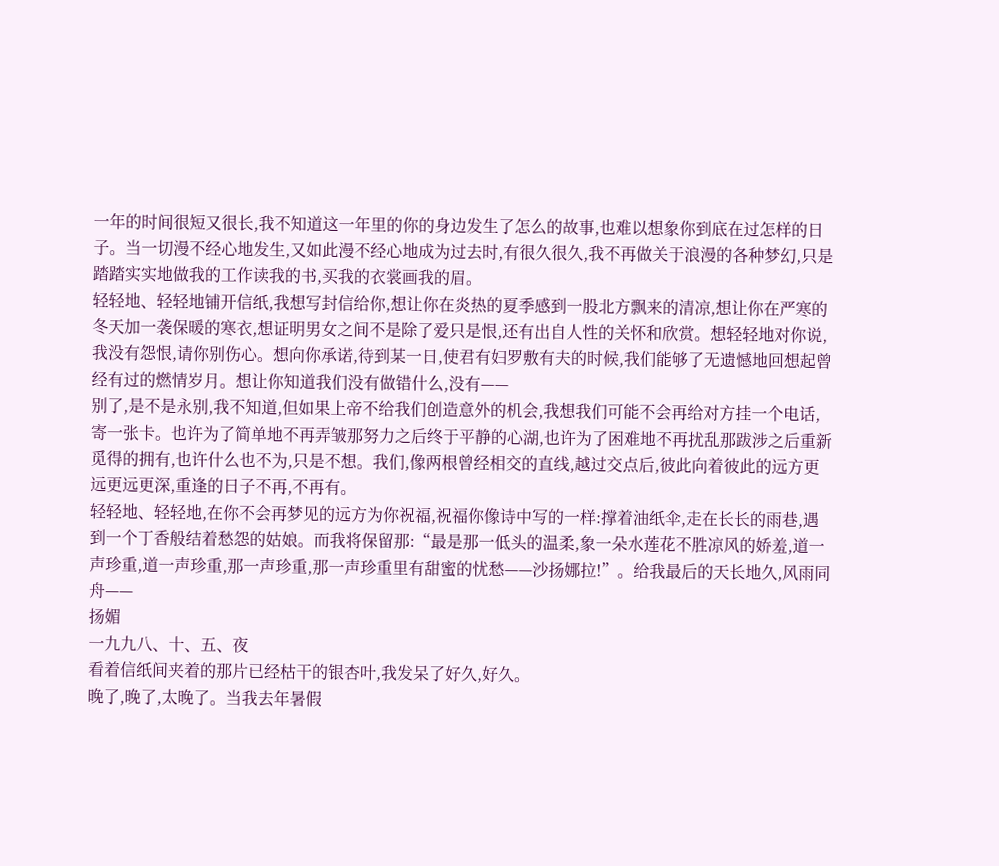一年的时间很短又很长,我不知道这一年里的你的身边发生了怎么的故事,也难以想象你到底在过怎样的日子。当一切漫不经心地发生,又如此漫不经心地成为过去时,有很久很久,我不再做关于浪漫的各种梦幻,只是踏踏实实地做我的工作读我的书,买我的衣裳画我的眉。
轻轻地、轻轻地铺开信纸,我想写封信给你,想让你在炎热的夏季感到一股北方飘来的清凉,想让你在严寒的冬天加一袭保暖的寒衣,想证明男女之间不是除了爱只是恨,还有出自人性的关怀和欣赏。想轻轻地对你说,我没有怨恨,请你别伤心。想向你承诺,待到某一日,使君有妇罗敷有夫的时候,我们能够了无遗憾地回想起曾经有过的燃情岁月。想让你知道我们没有做错什么,没有——
别了,是不是永别,我不知道,但如果上帝不给我们创造意外的机会,我想我们可能不会再给对方挂一个电话,寄一张卡。也许为了简单地不再弄皱那努力之后终于平静的心湖,也许为了困难地不再扰乱那跋涉之后重新觅得的拥有,也许什么也不为,只是不想。我们,像两根曾经相交的直线,越过交点后,彼此向着彼此的远方更远更远更深,重逢的日子不再,不再有。
轻轻地、轻轻地,在你不会再梦见的远方为你祝福,祝福你像诗中写的一样:撑着油纸伞,走在长长的雨巷,遇到一个丁香般结着愁怨的姑娘。而我将保留那:“最是那一低头的温柔,象一朵水莲花不胜凉风的娇羞,道一声珍重,道一声珍重,那一声珍重,那一声珍重里有甜蜜的忧愁——沙扬娜拉!”。给我最后的天长地久,风雨同舟——
扬媚
一九九八、十、五、夜
看着信纸间夹着的那片已经枯干的银杏叶,我发呆了好久,好久。
晚了,晚了,太晚了。当我去年暑假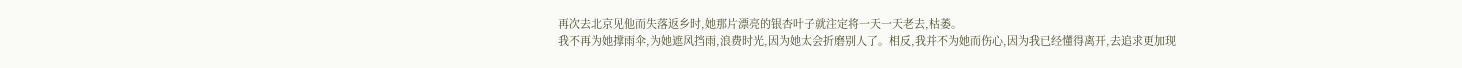再次去北京见他而失落返乡时,她那片漂亮的银杏叶子就注定将一天一天老去,枯萎。
我不再为她撑雨伞,为她遮风挡雨,浪费时光,因为她太会折磨别人了。相反,我并不为她而伤心,因为我已经懂得离开,去追求更加现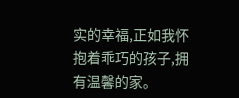实的幸福,正如我怀抱着乖巧的孩子,拥有温馨的家。